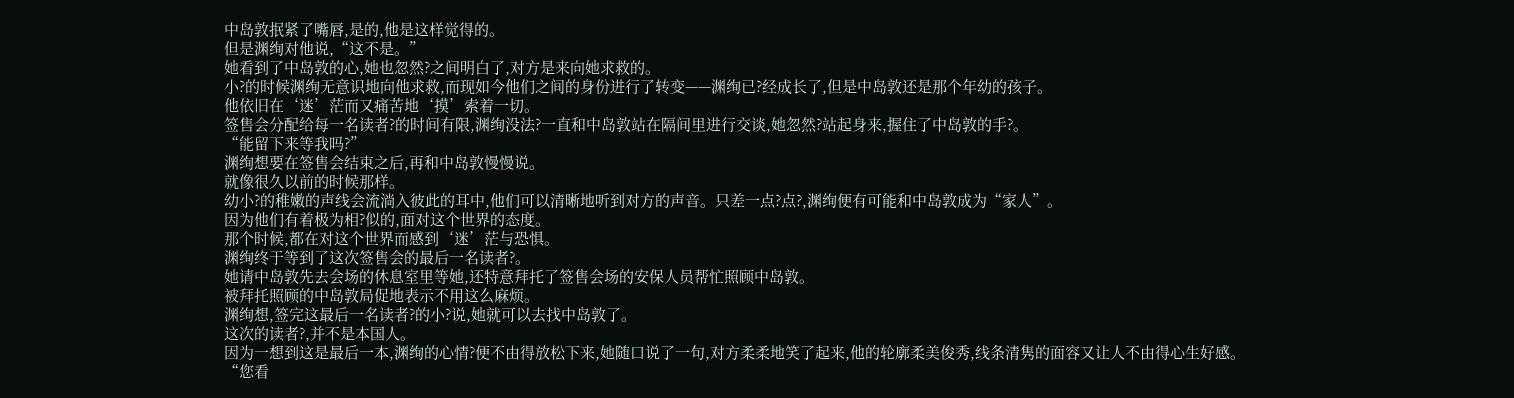中岛敦抿紧了嘴唇,是的,他是这样觉得的。
但是渊绚对他说,“这不是。”
她看到了中岛敦的心,她也忽然?之间明白了,对方是来向她求救的。
小?的时候渊绚无意识地向他求救,而现如今他们之间的身份进行了转变——渊绚已?经成长了,但是中岛敦还是那个年幼的孩子。
他依旧在‘迷’茫而又痛苦地‘摸’索着一切。
签售会分配给每一名读者?的时间有限,渊绚没法?一直和中岛敦站在隔间里进行交谈,她忽然?站起身来,握住了中岛敦的手?。
“能留下来等我吗?”
渊绚想要在签售会结束之后,再和中岛敦慢慢说。
就像很久以前的时候那样。
幼小?的稚嫩的声线会流淌入彼此的耳中,他们可以清晰地听到对方的声音。只差一点?点?,渊绚便有可能和中岛敦成为“家人”。
因为他们有着极为相?似的,面对这个世界的态度。
那个时候,都在对这个世界而感到‘迷’茫与恐惧。
渊绚终于等到了这次签售会的最后一名读者?。
她请中岛敦先去会场的休息室里等她,还特意拜托了签售会场的安保人员帮忙照顾中岛敦。
被拜托照顾的中岛敦局促地表示不用这么麻烦。
渊绚想,签完这最后一名读者?的小?说,她就可以去找中岛敦了。
这次的读者?,并不是本国人。
因为一想到这是最后一本,渊绚的心情?便不由得放松下来,她随口说了一句,对方柔柔地笑了起来,他的轮廓柔美俊秀,线条清隽的面容又让人不由得心生好感。
“您看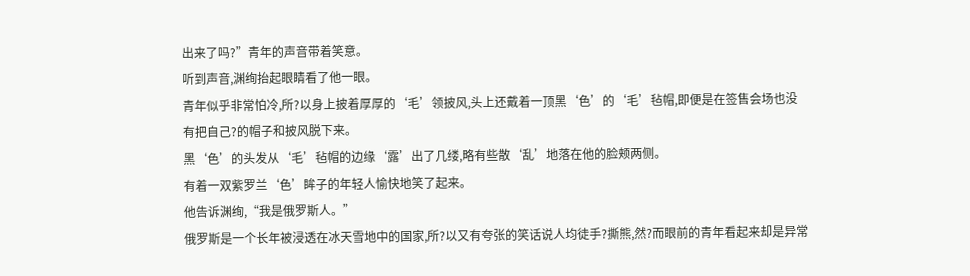出来了吗?”青年的声音带着笑意。
听到声音,渊绚抬起眼睛看了他一眼。
青年似乎非常怕冷,所?以身上披着厚厚的‘毛’领披风,头上还戴着一顶黑‘色’的‘毛’毡帽,即便是在签售会场也没有把自己?的帽子和披风脱下来。
黑‘色’的头发从‘毛’毡帽的边缘‘露’出了几缕,略有些散‘乱’地落在他的脸颊两侧。
有着一双紫罗兰‘色’眸子的年轻人愉快地笑了起来。
他告诉渊绚,“我是俄罗斯人。”
俄罗斯是一个长年被浸透在冰天雪地中的国家,所?以又有夸张的笑话说人均徒手?撕熊,然?而眼前的青年看起来却是异常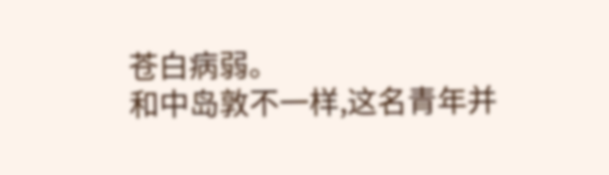苍白病弱。
和中岛敦不一样,这名青年并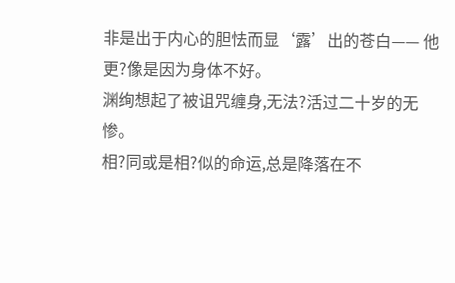非是出于内心的胆怯而显‘露’出的苍白—— 他更?像是因为身体不好。
渊绚想起了被诅咒缠身,无法?活过二十岁的无惨。
相?同或是相?似的命运,总是降落在不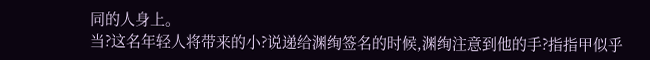同的人身上。
当?这名年轻人将带来的小?说递给渊绚签名的时候,渊绚注意到他的手?指指甲似乎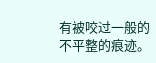有被咬过一般的不平整的痕迹。